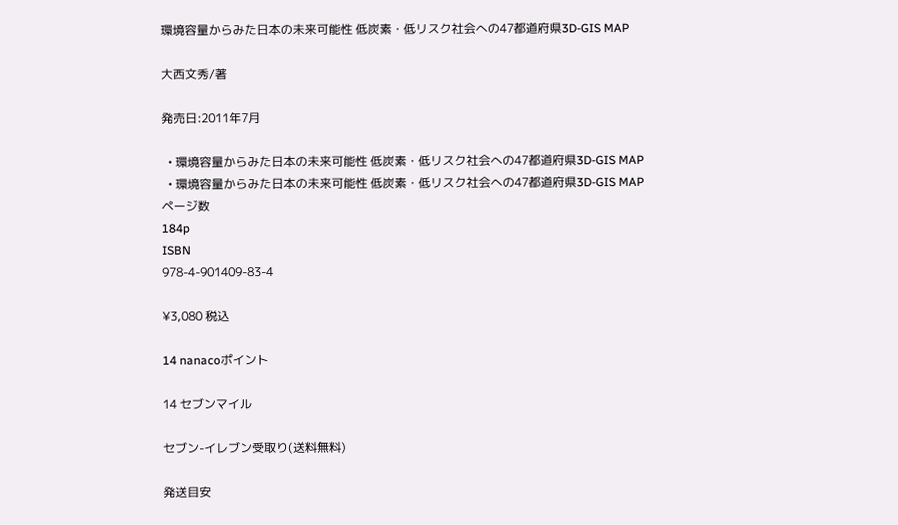環境容量からみた日本の未来可能性 低炭素・低リスク社会への47都道府県3D-GIS MAP

大西文秀/著

発売日:2011年7月

  • 環境容量からみた日本の未来可能性 低炭素・低リスク社会への47都道府県3D-GIS MAP
  • 環境容量からみた日本の未来可能性 低炭素・低リスク社会への47都道府県3D-GIS MAP
ページ数
184p
ISBN
978-4-901409-83-4

¥3,080 税込

14 nanacoポイント

14 セブンマイル

セブン-イレブン受取り(送料無料)

発送目安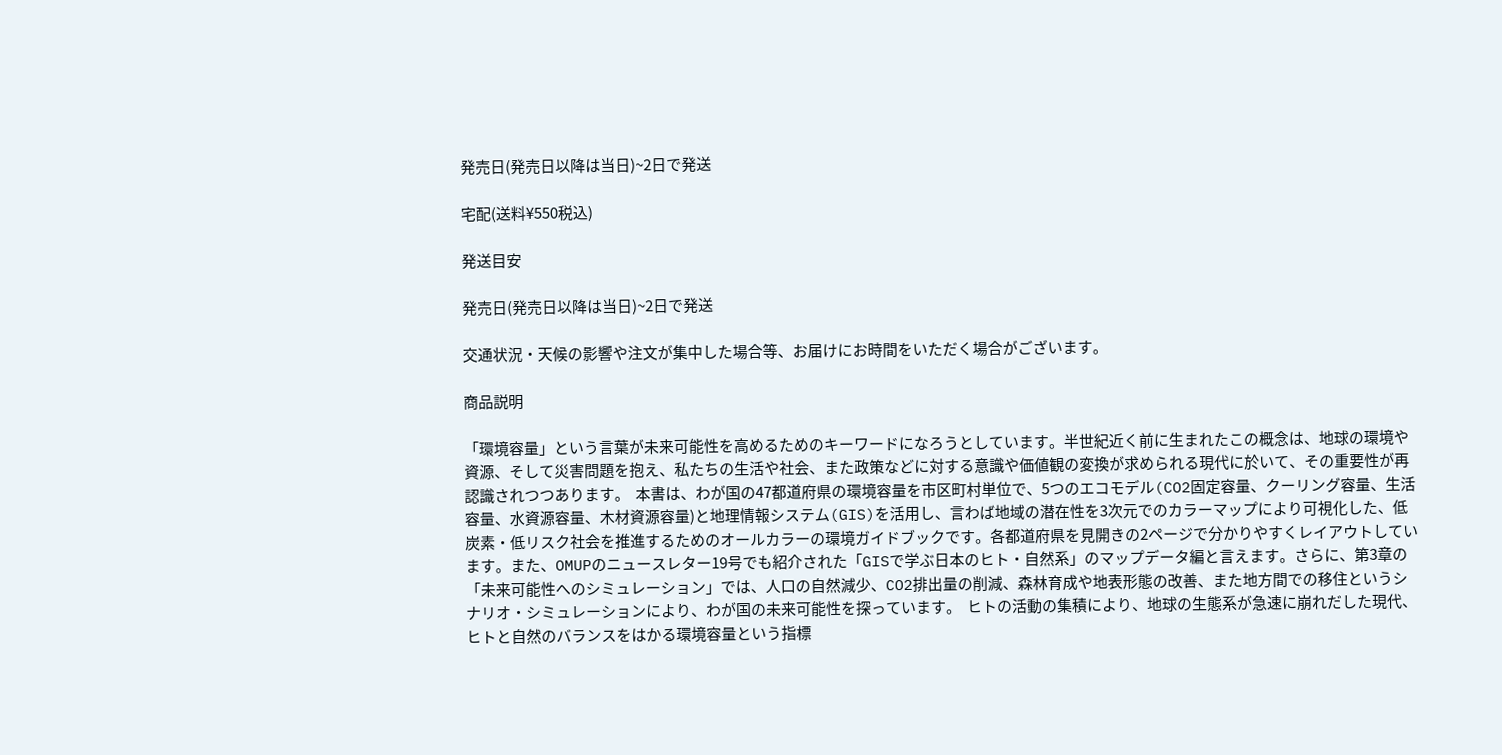発売日(発売日以降は当日)~2日で発送

宅配(送料¥550税込)

発送目安

発売日(発売日以降は当日)~2日で発送

交通状況・天候の影響や注文が集中した場合等、お届けにお時間をいただく場合がございます。

商品説明

「環境容量」という言葉が未来可能性を高めるためのキーワードになろうとしています。半世紀近く前に生まれたこの概念は、地球の環境や資源、そして災害問題を抱え、私たちの生活や社会、また政策などに対する意識や価値観の変換が求められる現代に於いて、その重要性が再認識されつつあります。  本書は、わが国の47都道府県の環境容量を市区町村単位で、5つのエコモデル(CO2固定容量、クーリング容量、生活容量、水資源容量、木材資源容量)と地理情報システム(GIS)を活用し、言わば地域の潜在性を3次元でのカラーマップにより可視化した、低炭素・低リスク社会を推進するためのオールカラーの環境ガイドブックです。各都道府県を見開きの2ページで分かりやすくレイアウトしています。また、OMUPのニュースレター19号でも紹介された「GISで学ぶ日本のヒト・自然系」のマップデータ編と言えます。さらに、第3章の「未来可能性へのシミュレーション」では、人口の自然減少、CO2排出量の削減、森林育成や地表形態の改善、また地方間での移住というシナリオ・シミュレーションにより、わが国の未来可能性を探っています。  ヒトの活動の集積により、地球の生態系が急速に崩れだした現代、ヒトと自然のバランスをはかる環境容量という指標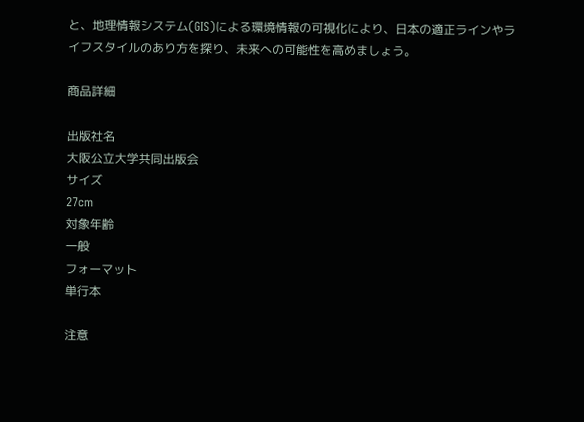と、地理情報システム(GIS)による環境情報の可視化により、日本の適正ラインやライフスタイルのあり方を探り、未来への可能性を高めましょう。

商品詳細

出版社名
大阪公立大学共同出版会
サイズ
27cm
対象年齢
一般
フォーマット
単行本

注意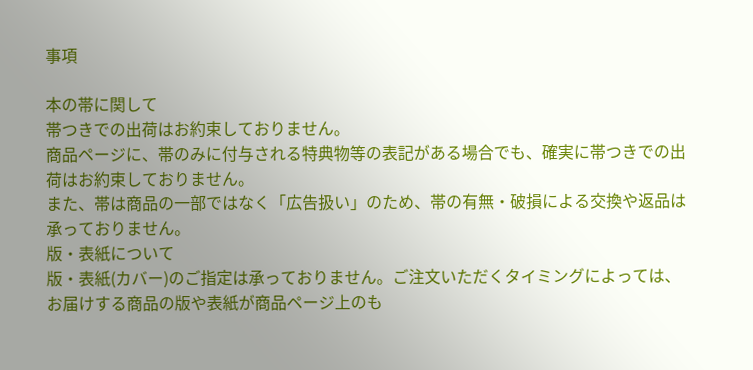事項

本の帯に関して
帯つきでの出荷はお約束しておりません。
商品ページに、帯のみに付与される特典物等の表記がある場合でも、確実に帯つきでの出荷はお約束しておりません。
また、帯は商品の一部ではなく「広告扱い」のため、帯の有無・破損による交換や返品は承っておりません。
版・表紙について
版・表紙(カバー)のご指定は承っておりません。ご注文いただくタイミングによっては、お届けする商品の版や表紙が商品ページ上のも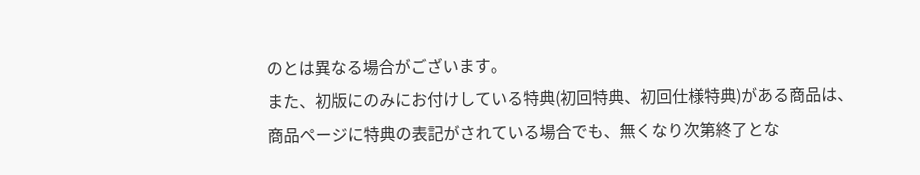のとは異なる場合がございます。
また、初版にのみにお付けしている特典(初回特典、初回仕様特典)がある商品は、商品ページに特典の表記がされている場合でも、無くなり次第終了とな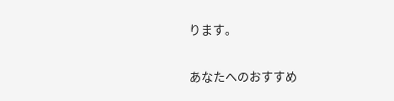ります。

あなたへのおすすめ